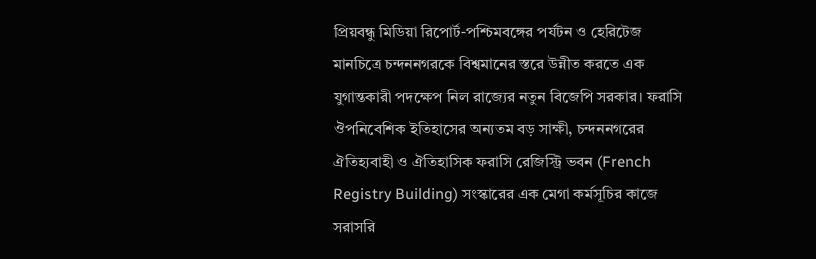প্রিয়বন্ধু মিডিয়া রিপোর্ট-পশ্চিমবঙ্গের পর্যটন ও হেরিটেজ মানচিত্রে চন্দননগরকে বিশ্বমানের স্তরে উন্নীত করতে এক যুগান্তকারী পদক্ষেপ নিল রাজ্যের নতুন বিজেপি সরকার। ফরাসি ঔপনিবেশিক ইতিহাসের অন্যতম বড় সাক্ষী, চন্দননগরের ঐতিহ্যবাহী ও ঐতিহাসিক ফরাসি রেজিস্ট্রি ভবন (French Registry Building) সংস্কারের এক মেগা কর্মসূচির কাজে সরাসরি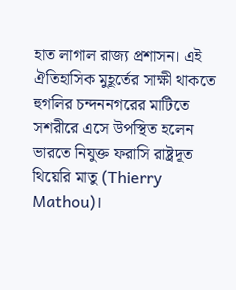হাত লাগাল রাজ্য প্রশাসন। এই ঐতিহাসিক মুহূর্তের সাক্ষী থাকতে হুগলির চন্দননগরের মাটিতে সশরীরে এসে উপস্থিত হলেন ভারতে নিযুক্ত ফরাসি রাষ্ট্রদূত থিয়েরি মাতু (Thierry Mathou)।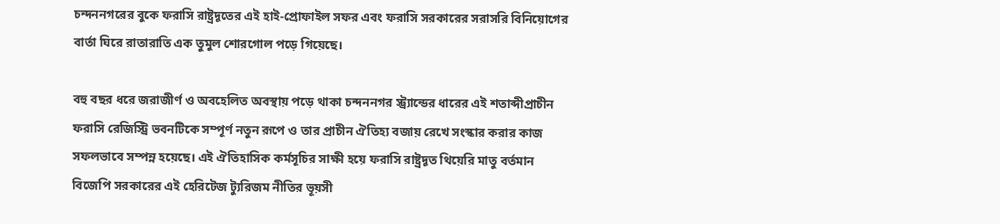চন্দননগরের বুকে ফরাসি রাষ্ট্রদূতের এই হাই-প্রোফাইল সফর এবং ফরাসি সরকারের সরাসরি বিনিয়োগের বার্তা ঘিরে রাতারাতি এক তুমুল শোরগোল পড়ে গিয়েছে।

বহু বছর ধরে জরাজীর্ণ ও অবহেলিত অবস্থায় পড়ে থাকা চন্দননগর স্ট্র্যান্ডের ধারের এই শতাব্দীপ্রাচীন ফরাসি রেজিস্ট্রি ভবনটিকে সম্পূর্ণ নতুন রূপে ও তার প্রাচীন ঐতিহ্য বজায় রেখে সংস্কার করার কাজ সফলভাবে সম্পন্ন হয়েছে। এই ঐতিহাসিক কর্মসূচির সাক্ষী হয়ে ফরাসি রাষ্ট্রদূত থিয়েরি মাতু বর্তমান বিজেপি সরকারের এই হেরিটেজ ট্যুরিজম নীতির ভূয়সী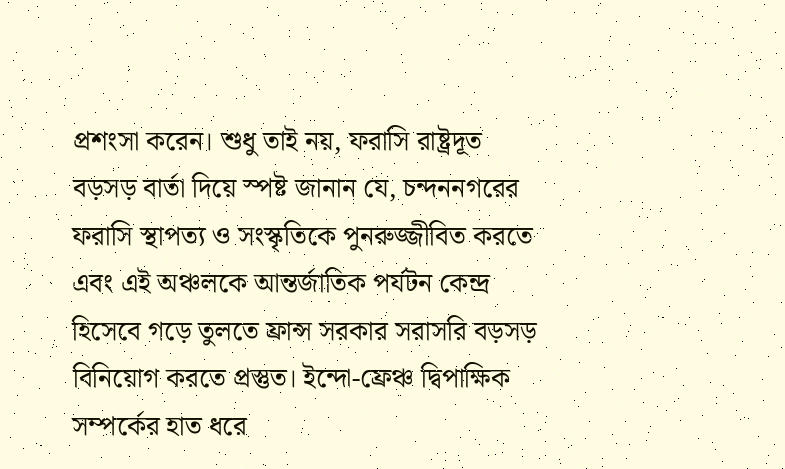প্রশংসা করেন। শুধু তাই নয়, ফরাসি রাষ্ট্রদূত বড়সড় বার্তা দিয়ে স্পষ্ট জানান যে, চন্দননগরের ফরাসি স্থাপত্য ও সংস্কৃতিকে পুনরুজ্জীবিত করতে এবং এই অঞ্চলকে আন্তর্জাতিক পর্যটন কেন্দ্র হিসেবে গড়ে তুলতে ফ্রান্স সরকার সরাসরি বড়সড় বিনিয়োগ করতে প্রস্তুত। ইন্দো-ফ্রেঞ্চ দ্বিপাক্ষিক সম্পর্কের হাত ধরে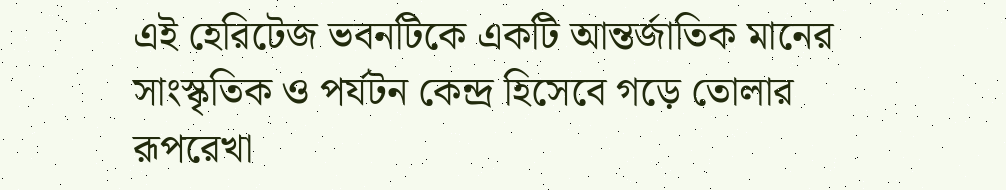এই হেরিটেজ ভবনটিকে একটি আন্তর্জাতিক মানের সাংস্কৃতিক ও পর্যটন কেন্দ্র হিসেবে গড়ে তোলার রূপরেখা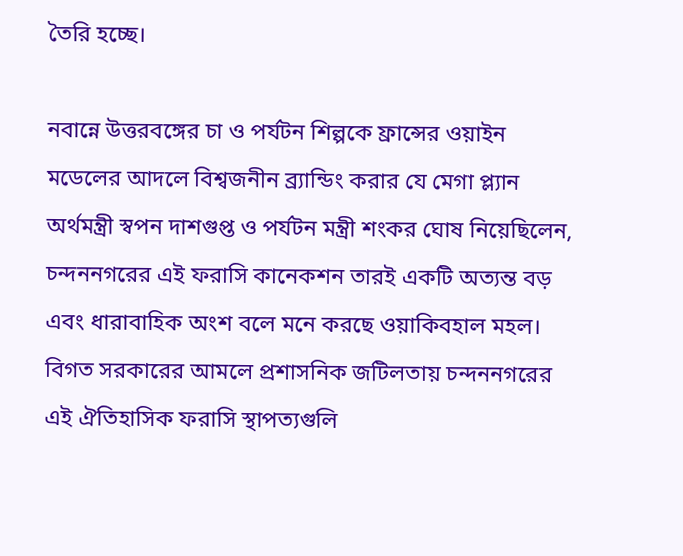তৈরি হচ্ছে।

নবান্নে উত্তরবঙ্গের চা ও পর্যটন শিল্পকে ফ্রান্সের ওয়াইন মডেলের আদলে বিশ্বজনীন ব্র্যান্ডিং করার যে মেগা প্ল্যান অর্থমন্ত্রী স্বপন দাশগুপ্ত ও পর্যটন মন্ত্রী শংকর ঘোষ নিয়েছিলেন, চন্দননগরের এই ফরাসি কানেকশন তারই একটি অত্যন্ত বড় এবং ধারাবাহিক অংশ বলে মনে করছে ওয়াকিবহাল মহল। বিগত সরকারের আমলে প্রশাসনিক জটিলতায় চন্দননগরের এই ঐতিহাসিক ফরাসি স্থাপত্যগুলি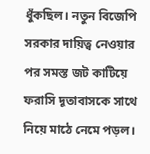ধুঁকছিল। নতুন বিজেপি সরকার দায়িত্ব নেওয়ার পর সমস্ত জট কাটিয়ে ফরাসি দূতাবাসকে সাথে নিয়ে মাঠে নেমে পড়ল।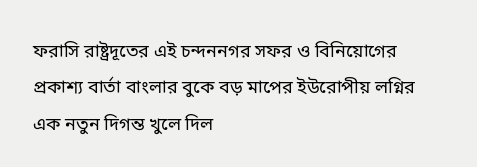ফরাসি রাষ্ট্রদূতের এই চন্দননগর সফর ও বিনিয়োগের প্রকাশ্য বার্তা বাংলার বুকে বড় মাপের ইউরোপীয় লগ্নির এক নতুন দিগন্ত খুলে দিল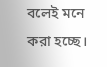বলেই মনে করা হচ্ছে।